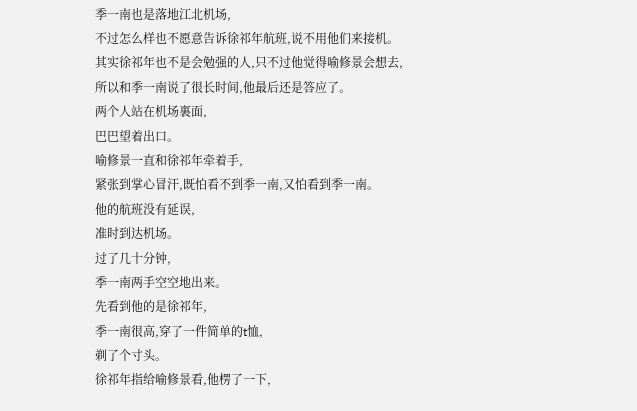季一南也是落地江北机场,
不过怎么样也不愿意告诉徐祁年航班,说不用他们来接机。
其实徐祁年也不是会勉强的人,只不过他觉得喻修景会想去,
所以和季一南说了很长时间,他最后还是答应了。
两个人站在机场裏面,
巴巴望着出口。
喻修景一直和徐祁年牵着手,
紧张到掌心冒汗,既怕看不到季一南,又怕看到季一南。
他的航班没有延误,
准时到达机场。
过了几十分钟,
季一南两手空空地出来。
先看到他的是徐祁年,
季一南很高,穿了一件简单的t恤,
剃了个寸头。
徐祁年指给喻修景看,他楞了一下,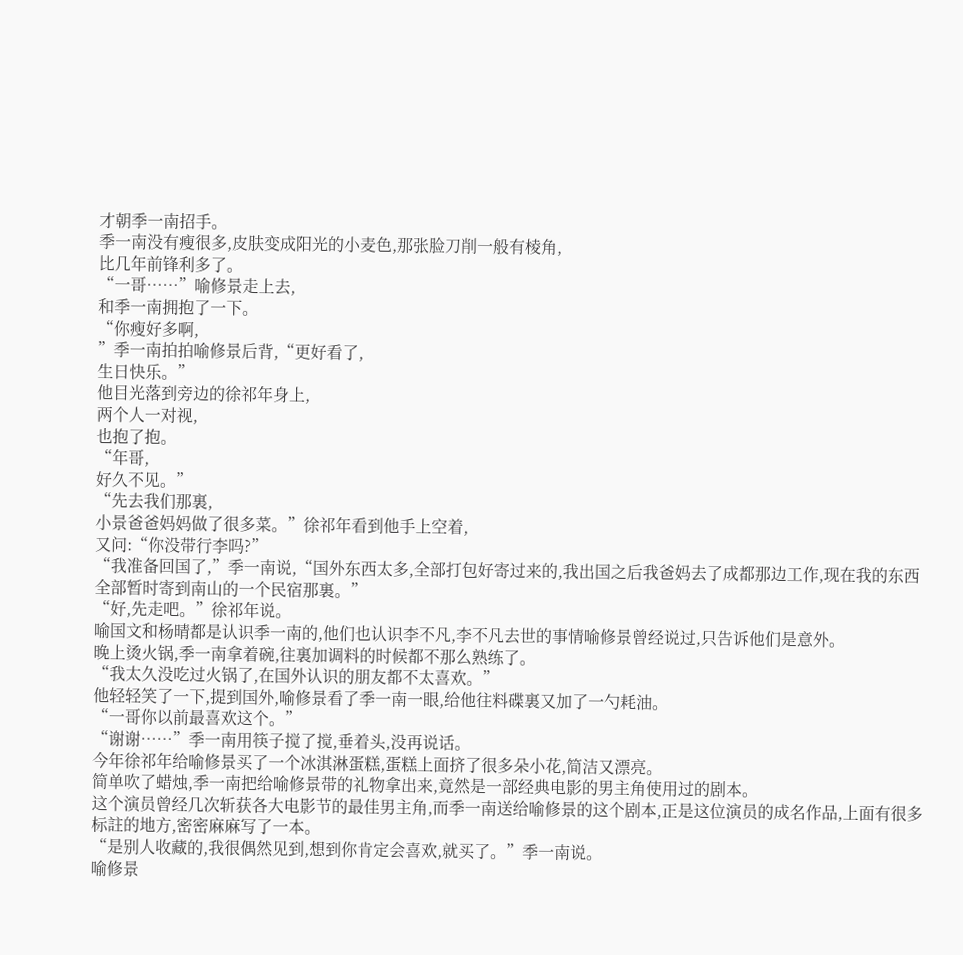才朝季一南招手。
季一南没有瘦很多,皮肤变成阳光的小麦色,那张脸刀削一般有棱角,
比几年前锋利多了。
“一哥……”喻修景走上去,
和季一南拥抱了一下。
“你瘦好多啊,
”季一南拍拍喻修景后背,“更好看了,
生日快乐。”
他目光落到旁边的徐祁年身上,
两个人一对视,
也抱了抱。
“年哥,
好久不见。”
“先去我们那裏,
小景爸爸妈妈做了很多菜。”徐祁年看到他手上空着,
又问:“你没带行李吗?”
“我准备回国了,”季一南说,“国外东西太多,全部打包好寄过来的,我出国之后我爸妈去了成都那边工作,现在我的东西全部暂时寄到南山的一个民宿那裏。”
“好,先走吧。”徐祁年说。
喻国文和杨晴都是认识季一南的,他们也认识李不凡,李不凡去世的事情喻修景曾经说过,只告诉他们是意外。
晚上烫火锅,季一南拿着碗,往裏加调料的时候都不那么熟练了。
“我太久没吃过火锅了,在国外认识的朋友都不太喜欢。”
他轻轻笑了一下,提到国外,喻修景看了季一南一眼,给他往料碟裏又加了一勺耗油。
“一哥你以前最喜欢这个。”
“谢谢……”季一南用筷子搅了搅,垂着头,没再说话。
今年徐祁年给喻修景买了一个冰淇淋蛋糕,蛋糕上面挤了很多朵小花,简洁又漂亮。
简单吹了蜡烛,季一南把给喻修景带的礼物拿出来,竟然是一部经典电影的男主角使用过的剧本。
这个演员曾经几次斩获各大电影节的最佳男主角,而季一南送给喻修景的这个剧本,正是这位演员的成名作品,上面有很多标註的地方,密密麻麻写了一本。
“是别人收藏的,我很偶然见到,想到你肯定会喜欢,就买了。”季一南说。
喻修景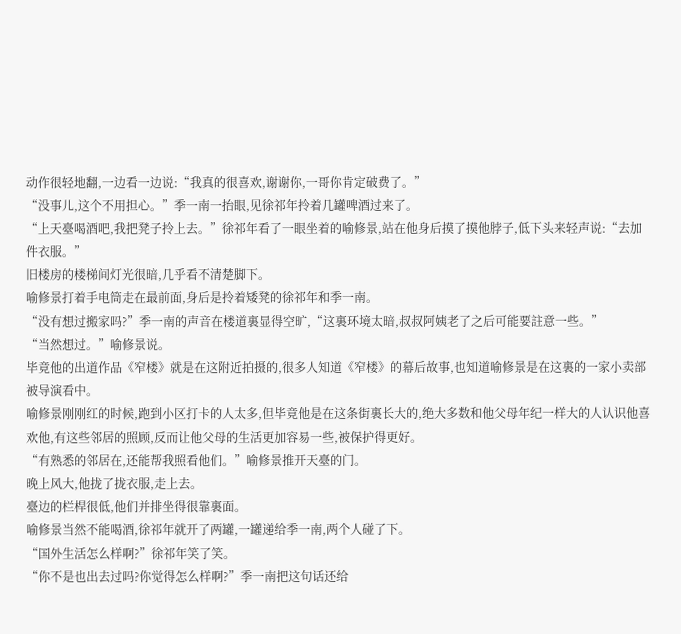动作很轻地翻,一边看一边说:“我真的很喜欢,谢谢你,一哥你肯定破费了。”
“没事儿,这个不用担心。”季一南一抬眼,见徐祁年拎着几罐啤酒过来了。
“上天臺喝酒吧,我把凳子拎上去。”徐祁年看了一眼坐着的喻修景,站在他身后摸了摸他脖子,低下头来轻声说:“去加件衣服。”
旧楼房的楼梯间灯光很暗,几乎看不清楚脚下。
喻修景打着手电筒走在最前面,身后是拎着矮凳的徐祁年和季一南。
“没有想过搬家吗?”季一南的声音在楼道裏显得空旷,“这裏环境太暗,叔叔阿姨老了之后可能要註意一些。”
“当然想过。”喻修景说。
毕竟他的出道作品《窄楼》就是在这附近拍摄的,很多人知道《窄楼》的幕后故事,也知道喻修景是在这裏的一家小卖部被导演看中。
喻修景刚刚红的时候,跑到小区打卡的人太多,但毕竟他是在这条街裏长大的,绝大多数和他父母年纪一样大的人认识他喜欢他,有这些邻居的照顾,反而让他父母的生活更加容易一些,被保护得更好。
“有熟悉的邻居在,还能帮我照看他们。”喻修景推开天臺的门。
晚上风大,他拢了拢衣服,走上去。
臺边的栏桿很低,他们并排坐得很靠裏面。
喻修景当然不能喝酒,徐祁年就开了两罐,一罐递给季一南,两个人碰了下。
“国外生活怎么样啊?”徐祁年笑了笑。
“你不是也出去过吗?你觉得怎么样啊?”季一南把这句话还给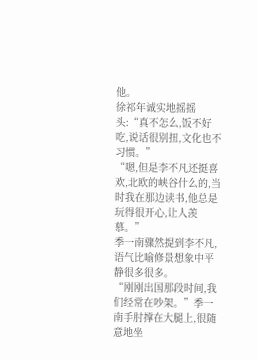他。
徐祁年诚实地摇摇头:“真不怎么,饭不好吃,说话很别扭,文化也不习惯。”
“嗯,但是李不凡还挺喜欢,北欧的峡谷什么的,当时我在那边读书,他总是玩得很开心,让人羡慕。”
季一南骤然提到李不凡,语气比喻修景想象中平静很多很多。
“刚刚出国那段时间,我们经常在吵架。”季一南手肘撑在大腿上,很随意地坐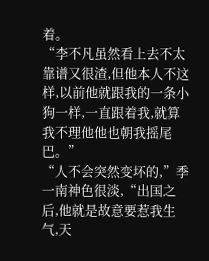着。
“李不凡虽然看上去不太靠谱又很渣,但他本人不这样,以前他就跟我的一条小狗一样,一直跟着我,就算我不理他他也朝我摇尾巴。”
“人不会突然变坏的,”季一南神色很淡,“出国之后,他就是故意要惹我生气,天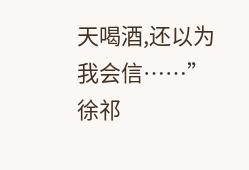天喝酒,还以为我会信……”
徐祁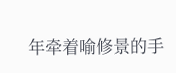年牵着喻修景的手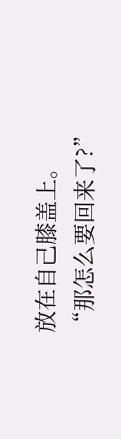放在自己膝盖上。
“那怎么要回来了?”